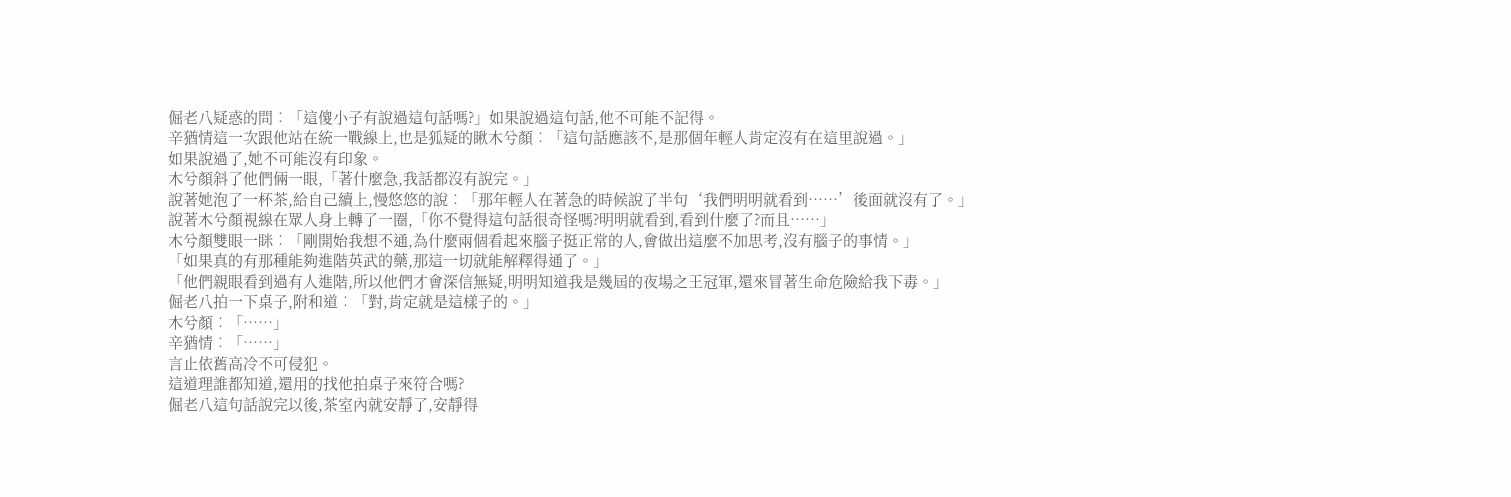倔老八疑惑的問︰「這傻小子有說過這句話嗎?」如果說過這句話,他不可能不記得。
辛猶情這一次跟他站在統一戰線上,也是狐疑的瞅木兮顏︰「這句話應該不,是那個年輕人肯定沒有在這里說過。」
如果說過了,她不可能沒有印象。
木兮顏斜了他們倆一眼,「著什麼急,我話都沒有說完。」
說著她泡了一杯茶,給自己續上,慢悠悠的說︰「那年輕人在著急的時候說了半句‘我們明明就看到……’後面就沒有了。」
說著木兮顏視線在眾人身上轉了一圈,「你不覺得這句話很奇怪嗎?明明就看到,看到什麼了?而且……」
木兮顏雙眼一眯︰「剛開始我想不通,為什麼兩個看起來腦子挺正常的人,會做出這麼不加思考,沒有腦子的事情。」
「如果真的有那種能夠進階英武的藥,那這一切就能解釋得通了。」
「他們親眼看到過有人進階,所以他們才會深信無疑,明明知道我是幾屆的夜場之王冠軍,還來冒著生命危險給我下毒。」
倔老八拍一下桌子,附和道︰「對,肯定就是這樣子的。」
木兮顏︰「……」
辛猶情︰「……」
言止依舊高冷不可侵犯。
這道理誰都知道,還用的找他拍桌子來符合嗎?
倔老八這句話說完以後,茶室內就安靜了,安靜得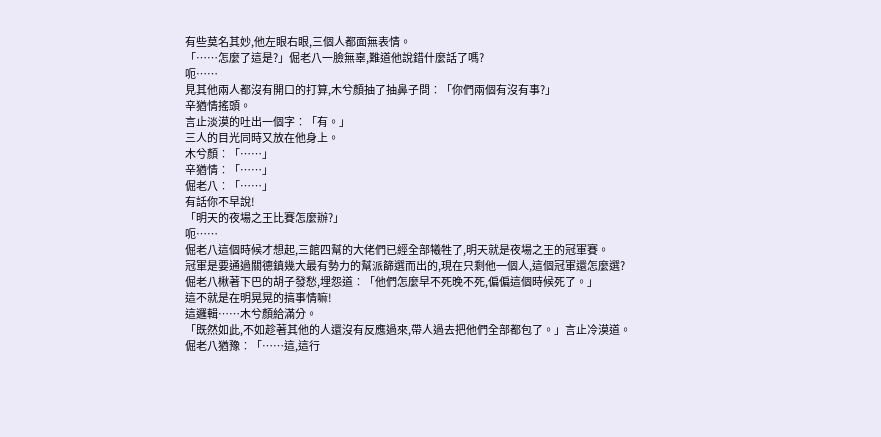有些莫名其妙,他左眼右眼,三個人都面無表情。
「……怎麼了這是?」倔老八一臉無辜,難道他說錯什麼話了嗎?
呃……
見其他兩人都沒有開口的打算,木兮顏抽了抽鼻子問︰「你們兩個有沒有事?」
辛猶情搖頭。
言止淡漠的吐出一個字︰「有。」
三人的目光同時又放在他身上。
木兮顏︰「……」
辛猶情︰「……」
倔老八︰「……」
有話你不早說!
「明天的夜場之王比賽怎麼辦?」
呃……
倔老八這個時候才想起,三館四幫的大佬們已經全部犧牲了,明天就是夜場之王的冠軍賽。
冠軍是要通過關德鎮幾大最有勢力的幫派篩選而出的,現在只剩他一個人,這個冠軍還怎麼選?
倔老八楸著下巴的胡子發愁,埋怨道︰「他們怎麼早不死晚不死,偏偏這個時候死了。」
這不就是在明晃晃的搞事情嘛!
這邏輯……木兮顏給滿分。
「既然如此,不如趁著其他的人還沒有反應過來,帶人過去把他們全部都包了。」言止冷漠道。
倔老八猶豫︰「……這,這行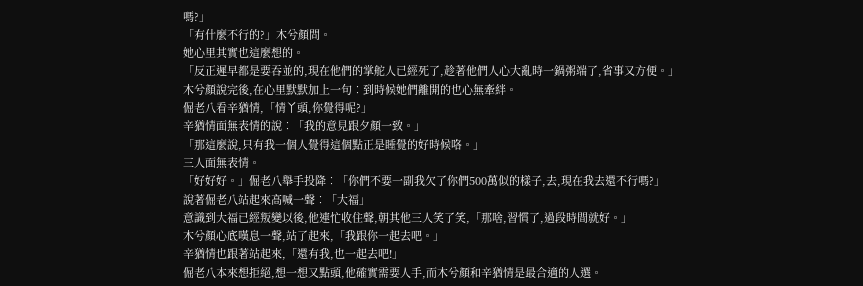嗎?」
「有什麼不行的?」木兮顏問。
她心里其實也這麼想的。
「反正遲早都是要吞並的,現在他們的掌舵人已經死了,趁著他們人心大亂時一鍋粥端了,省事又方便。」
木兮顏說完後,在心里默默加上一句︰到時候她們離開的也心無牽絆。
倔老八看辛猶情,「情丫頭,你覺得呢?」
辛猶情面無表情的說︰「我的意見跟夕顏一致。」
「那這麼說,只有我一個人覺得這個點正是睡覺的好時候咯。」
三人面無表情。
「好好好。」倔老八舉手投降︰「你們不要一副我欠了你們500萬似的樣子,去,現在我去還不行嗎?」
說著倔老八站起來高喊一聲︰「大福」
意識到大福已經叛變以後,他連忙收住聲,朝其他三人笑了笑,「那啥,習慣了,過段時間就好。」
木兮顏心底嘆息一聲,站了起來,「我跟你一起去吧。」
辛猶情也跟著站起來,「還有我,也一起去吧!」
倔老八本來想拒絕,想一想又點頭,他確實需要人手,而木兮顏和辛猶情是最合適的人選。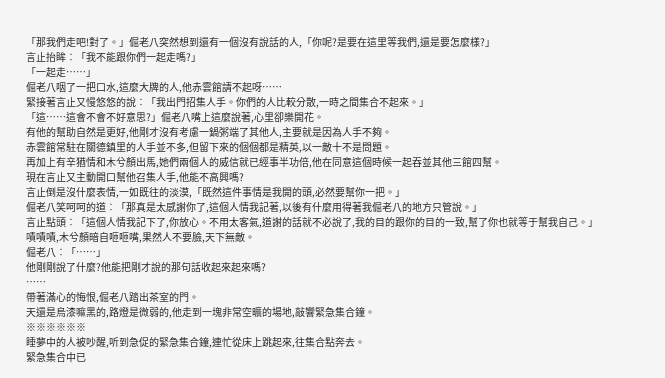「那我們走吧!對了。」倔老八突然想到還有一個沒有說話的人,「你呢?是要在這里等我們,還是要怎麼樣?」
言止抬眸︰「我不能跟你們一起走嗎?」
「一起走……」
倔老八咽了一把口水,這麼大牌的人,他赤雲館請不起呀……
緊接著言止又慢悠悠的說︰「我出門招集人手。你們的人比較分散,一時之間集合不起來。」
「這……這會不會不好意思?」倔老八嘴上這麼說著,心里卻樂開花。
有他的幫助自然是更好,他剛才沒有考慮一鍋粥端了其他人,主要就是因為人手不夠。
赤雲館常駐在關德鎮里的人手並不多,但留下來的個個都是精英,以一敵十不是問題。
再加上有辛猶情和木兮顏出馬,她們兩個人的威信就已經事半功倍,他在同意這個時候一起吞並其他三館四幫。
現在言止又主動開口幫他召集人手,他能不高興嗎?
言止倒是沒什麼表情,一如既往的淡漠,「既然這件事情是我開的頭,必然要幫你一把。」
倔老八笑呵呵的道︰「那真是太感謝你了,這個人情我記著,以後有什麼用得著我倔老八的地方只管說。」
言止點頭︰「這個人情我記下了,你放心。不用太客氣,道謝的話就不必說了,我的目的跟你的目的一致,幫了你也就等于幫我自己。」
嘖嘖嘖,木兮顏暗自咂咂嘴,果然人不要臉,天下無敵。
倔老八︰「……」
他剛剛說了什麼?他能把剛才說的那句話收起來起來嗎?
……
帶著滿心的悔恨,倔老八踏出茶室的門。
天還是烏漆嘛黑的,路燈是微弱的,他走到一塊非常空曠的場地,敲響緊急集合鐘。
※※※※※※
睡夢中的人被吵醒,听到急促的緊急集合鐘,連忙從床上跳起來,往集合點奔去。
緊急集合中已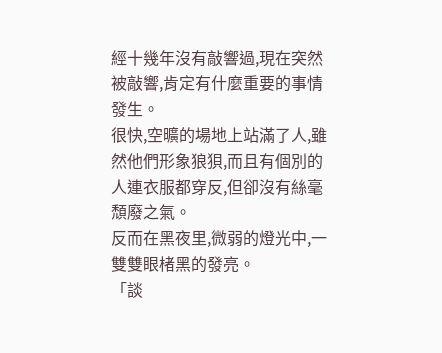經十幾年沒有敲響過,現在突然被敲響,肯定有什麼重要的事情發生。
很快,空曠的場地上站滿了人,雖然他們形象狼狽,而且有個別的人連衣服都穿反,但卻沒有絲毫頹廢之氣。
反而在黑夜里,微弱的燈光中,一雙雙眼楮黑的發亮。
「談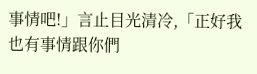事情吧!」言止目光清冷,「正好我也有事情跟你們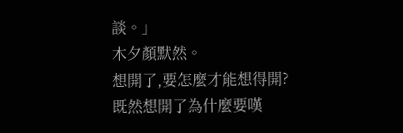談。」
木夕顏默然。
想開了,要怎麼才能想得開?
既然想開了為什麼要嘆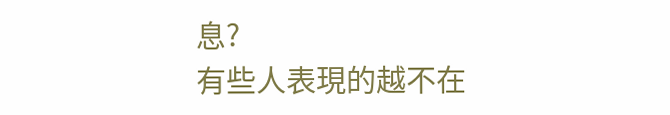息?
有些人表現的越不在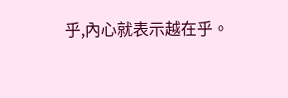乎,內心就表示越在乎。